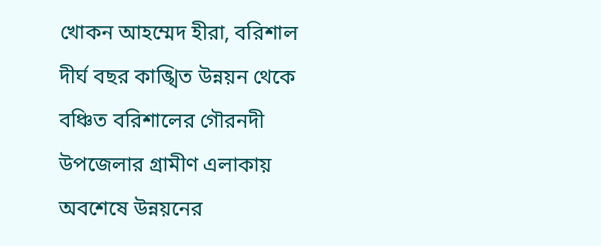খোকন আহম্মেদ হীরা, বরিশাল
দীর্ঘ বছর কাঙ্খিত উন্নয়ন থেকে বঞ্চিত বরিশালের গৌরনদী উপজেলার গ্রামীণ এলাকায় অবশেষে উন্নয়নের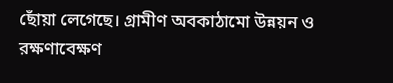ছোঁয়া লেগেছে। গ্রামীণ অবকাঠামো উন্নয়ন ও রক্ষণাবেক্ষণ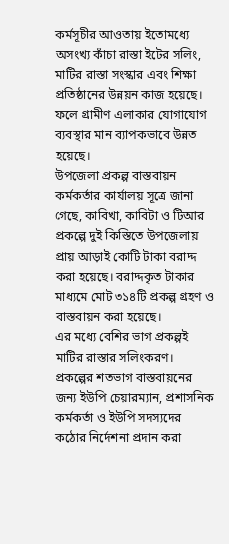কর্মসূচীর আওতায় ইতোমধ্যে অসংখ্য কাঁচা রাস্তা ইটের সলিং, মাটির রাস্তা সংস্কার এবং শিক্ষা প্রতিষ্ঠানের উন্নয়ন কাজ হয়েছে। ফলে গ্রামীণ এলাকার যোগাযোগ ব্যবস্থার মান ব্যাপকভাবে উন্নত হয়েছে।
উপজেলা প্রকল্প বাস্তবায়ন কর্মকর্তার কার্যালয় সূত্রে জানা গেছে, কাবিখা, কাবিটা ও টিআর প্রকল্পে দুই কিস্তিতে উপজেলায় প্রায় আড়াই কোটি টাকা বরাদ্দ করা হয়েছে। বরাদ্দকৃত টাকার মাধ্যমে মোট ৩১৪টি প্রকল্প গ্রহণ ও বাস্তবায়ন করা হয়েছে।
এর মধ্যে বেশির ভাগ প্রকল্পই মাটির রাস্তার সলিংকরণ। প্রকল্পের শতভাগ বাস্তবায়নের জন্য ইউপি চেয়ারম্যান, প্রশাসনিক কর্মকর্তা ও ইউপি সদস্যদের কঠোর নির্দেশনা প্রদান করা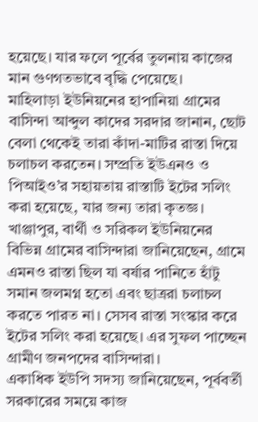হয়েছে। যার ফলে পূর্বের তুলনায় কাজের মান গুণগতভাবে বৃদ্ধি পেয়েছে।
মাহিলাড়া ইউনিয়নের হাপানিয়া গ্রামের বাসিন্দা আব্দুল কাদের সরদার জানান, ছোট বেলা থেকেই তারা কাঁদা-মাটির রাস্তা দিয়ে চলাচল করতেন। সম্প্রতি ইউএনও ও পিআইও’র সহায়তায় রাস্তাটি ইটের সলিং করা হয়েছে, যার জন্য তারা কৃতজ্ঞ।
খাঞ্জাপুর, বার্থী ও সরিকল ইউনিয়নের বিভিন্ন গ্রামের বাসিন্দারা জানিয়েছেন, গ্রামে এমনও রাস্তা ছিল যা বর্ষার পানিতে হাঁটু সমান জলমগ্ন হতো এবং ছাত্ররা চলাচল করতে পারত না। সেসব রাস্তা সংস্কার করে ইটের সলিং করা হয়েছে। এর সুফল পাচ্ছেন গ্রামীণ জনপদের বাসিন্দারা।
একাধিক ইউপি সদস্য জানিয়েছেন, পূর্ববর্তী সরকারের সময়ে কাজ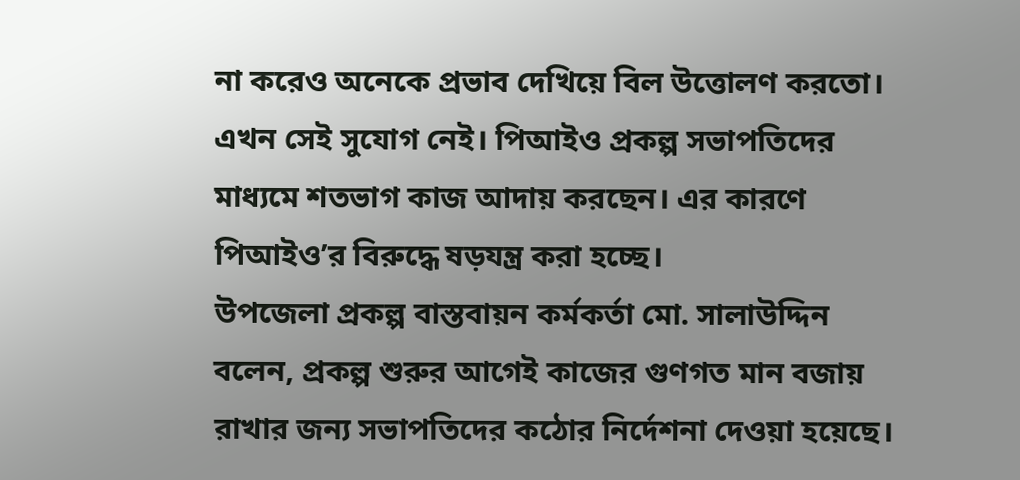না করেও অনেকে প্রভাব দেখিয়ে বিল উত্তোলণ করতো। এখন সেই সুযোগ নেই। পিআইও প্রকল্প সভাপতিদের মাধ্যমে শতভাগ কাজ আদায় করছেন। এর কারণে পিআইও’র বিরুদ্ধে ষড়যন্ত্র করা হচ্ছে।
উপজেলা প্রকল্প বাস্তবায়ন কর্মকর্তা মো. সালাউদ্দিন বলেন, প্রকল্প শুরুর আগেই কাজের গুণগত মান বজায় রাখার জন্য সভাপতিদের কঠোর নির্দেশনা দেওয়া হয়েছে।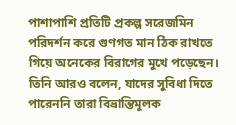পাশাপাশি প্রতিটি প্রকল্প সরেজমিন পরিদর্শন করে গুণগত মান ঠিক রাখতে গিয়ে অনেকের বিরাগের মুখে পড়েছেন।
তিনি আরও বলেন, যাদের সুবিধা দিতে পারেননি তারা বিভ্রান্তিমূলক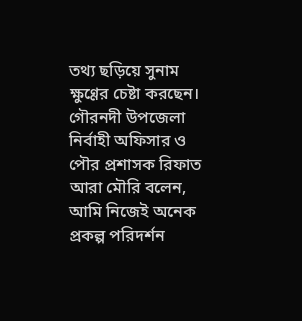তথ্য ছড়িয়ে সুনাম ক্ষুণ্ণের চেষ্টা করছেন।
গৌরনদী উপজেলা নির্বাহী অফিসার ও পৌর প্রশাসক রিফাত আরা মৌরি বলেন, আমি নিজেই অনেক প্রকল্প পরিদর্শন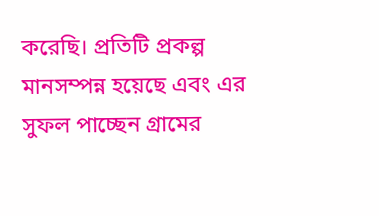করেছি। প্রতিটি প্রকল্প মানসম্পন্ন হয়েছে এবং এর সুফল পাচ্ছেন গ্রামের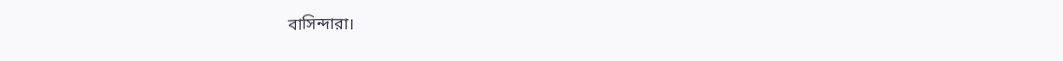বাসিন্দারা।